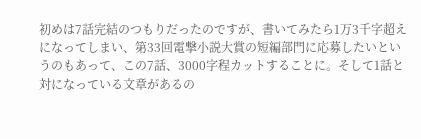初めは7話完結のつもりだったのですが、書いてみたら1万3千字超えになってしまい、第33回電撃小説大賞の短編部門に応募したいというのもあって、この7話、3000字程カットすることに。そして1話と対になっている文章があるの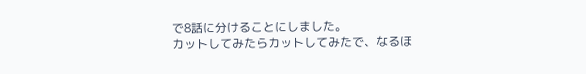で8話に分けることにしました。
カットしてみたらカットしてみたで、なるほ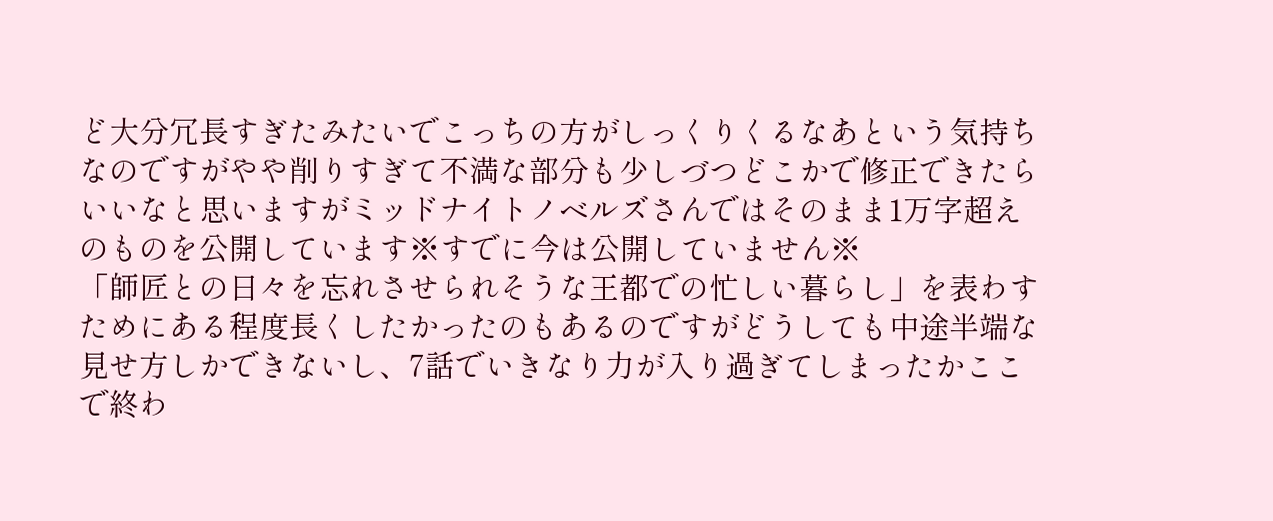ど大分冗長すぎたみたいでこっちの方がしっくりくるなあという気持ちなのですがやや削りすぎて不満な部分も少しづつどこかで修正できたらいいなと思いますがミッドナイトノベルズさんではそのまま1万字超えのものを公開しています※すでに今は公開していません※
「師匠との日々を忘れさせられそうな王都での忙しい暮らし」を表わすためにある程度長くしたかったのもあるのですがどうしても中途半端な見せ方しかできないし、7話でいきなり力が入り過ぎてしまったかここで終わ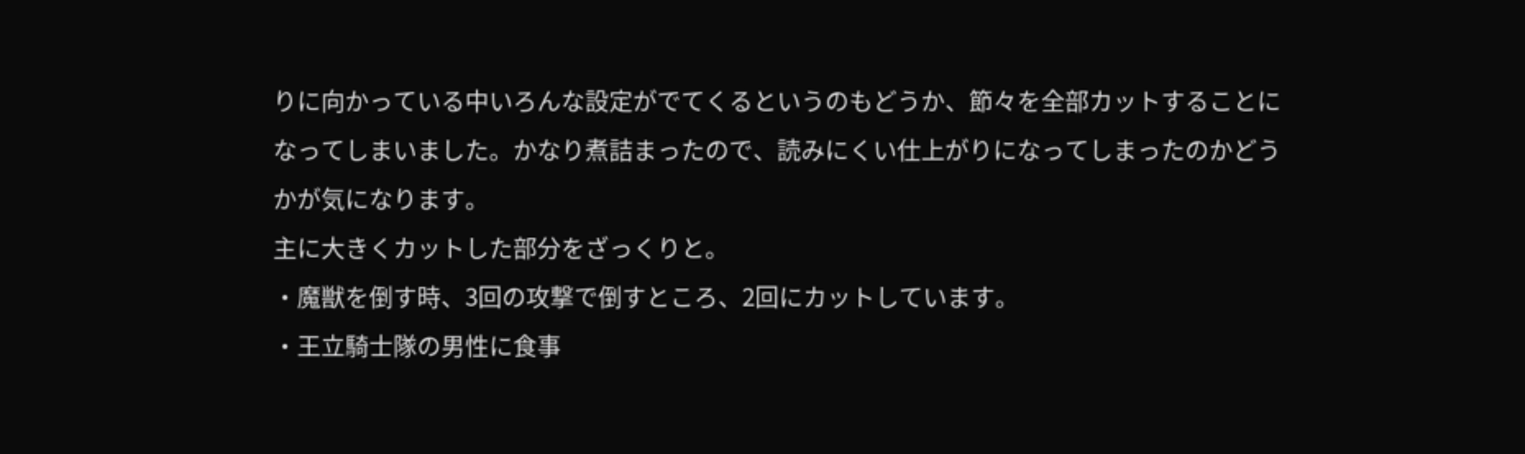りに向かっている中いろんな設定がでてくるというのもどうか、節々を全部カットすることになってしまいました。かなり煮詰まったので、読みにくい仕上がりになってしまったのかどうかが気になります。
主に大きくカットした部分をざっくりと。
・魔獣を倒す時、3回の攻撃で倒すところ、2回にカットしています。
・王立騎士隊の男性に食事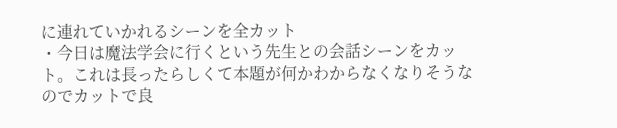に連れていかれるシーンを全カット
・今日は魔法学会に行くという先生との会話シーンをカット。これは長ったらしくて本題が何かわからなくなりそうなのでカットで良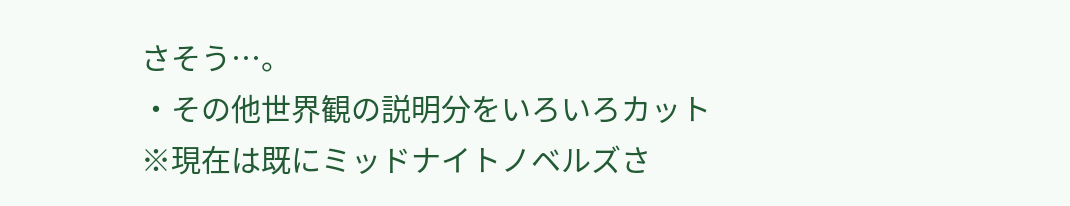さそう…。
・その他世界観の説明分をいろいろカット
※現在は既にミッドナイトノベルズさ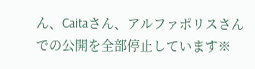ん、Caitaさん、アルファポリスさんでの公開を全部停止しています※